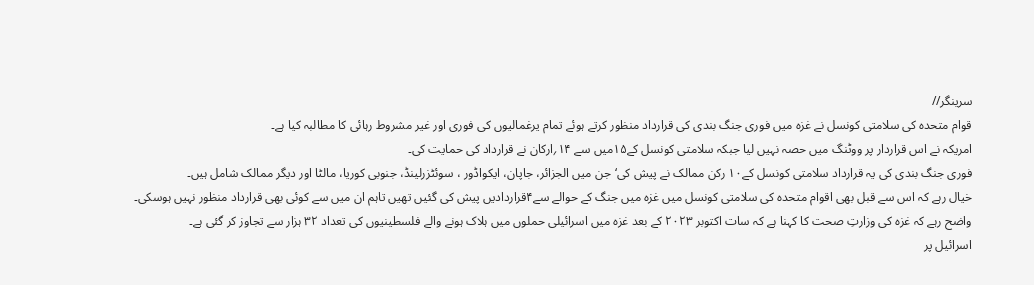سرینگر//
قوام متحدہ کی سلامتی کونسل نے غزہ میں فوری جنگ بندی کی قرارداد منظور کرتے ہوئے تمام یرغمالیوں کی فوری اور غیر مشروط رہائی کا مطالبہ کیا ہے۔
امریکہ نے اس قراردار پر ووٹنگ میں حصہ نہیں لیا جبکہ سلامتی کونسل کے۱۵میں سے ۱۴؍ارکان نے قرارداد کی حمایت کی۔
فوری جنگ بندی کی یہ قرارداد سلامتی کونسل کے۱۰ رکن ممالک نے پیش کی‘جن میں الجزائر، جاپان، ایکواڈور ، سوئٹزرلینڈ، جنوبی کوریا، مالٹا اور دیگر ممالک شامل ہیں۔
خیال رہے کہ اس سے قبل بھی اقوام متحدہ کی سلامتی کونسل میں غزہ میں جنگ کے حوالے سے۴قراردادیں پیش کی گئیں تھیں تاہم ان میں سے کوئی بھی قرارداد منظور نہیں ہوسکی۔
واضح رہے کہ غزہ کی وزارتِ صحت کا کہنا ہے کہ سات اکتوبر ۲۰۲۳ کے بعد غزہ میں اسرائیلی حملوں میں ہلاک ہونے والے فلسطینیوں کی تعداد ۳۲ ہزار سے تجاوز کر گئی ہے۔
اسرائیل پر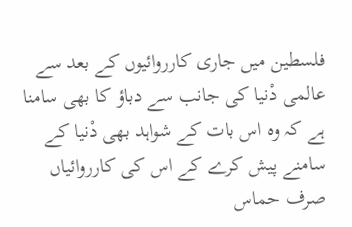فلسطین میں جاری کارروائیوں کے بعد سے عالمی دْنیا کی جانب سے دباؤ کا بھی سامنا ہے کہ وہ اس بات کے شواہد بھی دْنیا کے سامنے پیش کرے کے اس کی کارروائیاں صرف حماس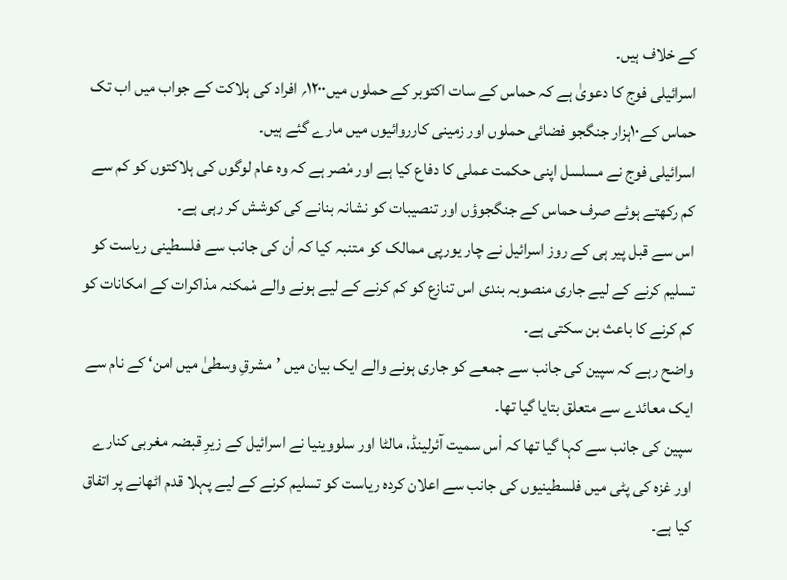کے خلاف ہیں۔
اسرائیلی فوج کا دعویٰ ہے کہ حماس کے سات اکتوبر کے حملوں میں۱۲۰۰؍ افراد کی ہلاکت کے جواب میں اب تک حماس کے۱۰ہزار جنگجو فضائی حملوں اور زمینی کارروائیوں میں مارے گئے ہیں۔
اسرائیلی فوج نے مسلسل اپنی حکمت عملی کا دفاع کیا ہے اور مْصر ہے کہ وہ عام لوگوں کی ہلاکتوں کو کم سے کم رکھتے ہوئے صرف حماس کے جنگجوؤں اور تنصیبات کو نشانہ بنانے کی کوشش کر رہی ہے۔
اس سے قبل پیر ہی کے روز اسرائیل نے چار یورپی ممالک کو متنبہ کیا کہ اْن کی جانب سے فلسطینی ریاست کو تسلیم کرنے کے لیے جاری منصوبہ بندی اس تنازع کو کم کرنے کے لیے ہونے والے مْمکنہ مذاکرات کے امکانات کو کم کرنے کا باعث بن سکتی ہے۔
واضح رہے کہ سپین کی جانب سے جمعے کو جاری ہونے والے ایک بیان میں ’مشرقِ وسطیٰ میں امن‘ کے نام سے ایک معائدے سے متعلق بتایا گیا تھا۔
سپین کی جانب سے کہا گیا تھا کہ اْس سمیت آئرلینڈ، مالٹا اور سلووینیا نے اسرائیل کے زیرِ قبضہ مغربی کنارے اور غزہ کی پٹی میں فلسطینیوں کی جانب سے اعلان کردہ ریاست کو تسلیم کرنے کے لیے پہلا قدم اٹھانے پر اتفاق کیا ہے۔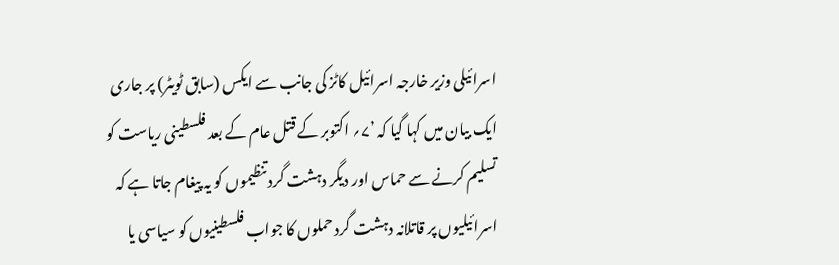اسرائیلی وزیر خارجہ اسرائیل کاٹز کی جانب سے ایکس (سابق ٹویٹر) پر جاری ایک بیان میں کہا گیا کہ ’۷؍ اکتوبر کے قتل عام کے بعد فلسطینی ریاست کو تسلیم کرنے سے حماس اور دیگر دہشت گرد تنظیموں کو یہ پیغام جاتا ہے کہ اسرائیلیوں پر قاتلانہ دہشت گرد حملوں کا جواب فلسطینیوں کو سیاسی یا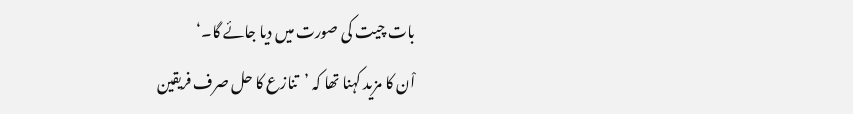بات چیت کی صورت میں دیا جائے گا۔‘
اْن کا مزید کہنا تھا کہ ’تنازع کا حل صرف فریقین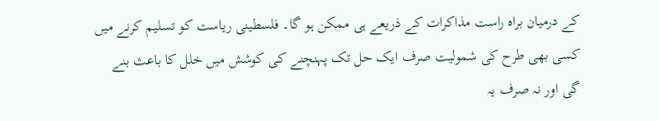کے درمیان براہ راست مذاکرات کے ذریعے ہی ممکن ہو گا۔ فلسطینی ریاست کو تسلیم کرنے میں کسی بھی طرح کی شمولیت صرف ایک حل تک پہنچنے کی کوشش میں خلل کا باعث بنے گی اور نہ صرف یہ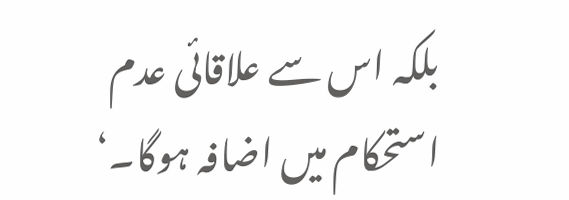بلکہ اس سے علاقائی عدم استحکام میں اضافہ ہوگا۔‘